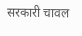सरकारी चावल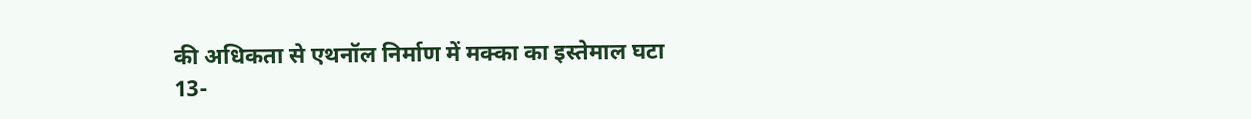की अधिकता से एथनॉल निर्माण में मक्का का इस्तेमाल घटा
13-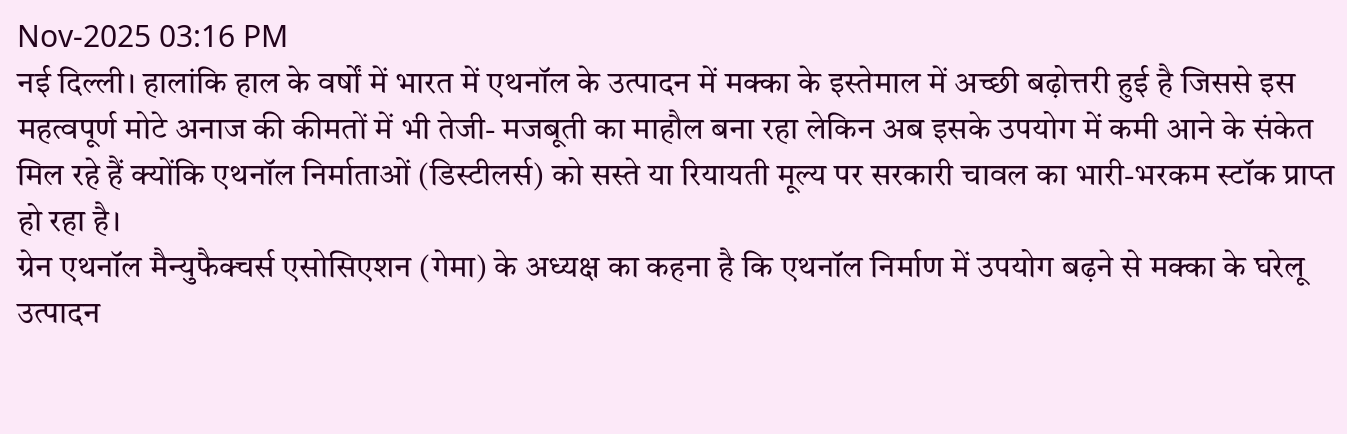Nov-2025 03:16 PM
नई दिल्ली। हालांकि हाल के वर्षों में भारत में एथनॉल के उत्पादन में मक्का के इस्तेमाल में अच्छी बढ़ोत्तरी हुई है जिससे इस महत्वपूर्ण मोटे अनाज की कीमतों में भी तेजी- मजबूती का माहौल बना रहा लेकिन अब इसके उपयोग में कमी आने के संकेत मिल रहे हैं क्योंकि एथनॉल निर्माताओं (डिस्टीलर्स) को सस्ते या रियायती मूल्य पर सरकारी चावल का भारी-भरकम स्टॉक प्राप्त हो रहा है।
ग्रेन एथनॉल मैन्युफैक्चर्स एसोसिएशन (गेमा) के अध्यक्ष का कहना है कि एथनॉल निर्माण में उपयोग बढ़ने से मक्का के घरेलू उत्पादन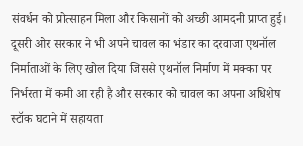संवर्धन को प्रोत्साहन मिला और किसानों को अच्छी आमदनी प्राप्त हुई।
दूसरी ओर सरकार ने भी अपने चावल का भंडार का दरवाजा एथनॉल निर्माताओं के लिए खोल दिया जिससे एथनॉल निर्माण में मक्का पर निर्भरता में कमी आ रही है और सरकार को चावल का अपना अधिशेष स्टॉक घटाने में सहायता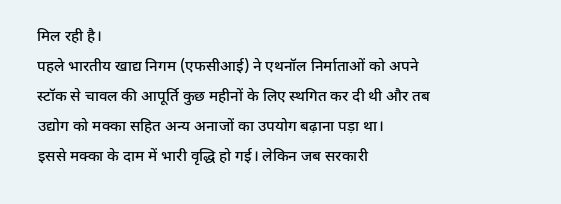मिल रही है।
पहले भारतीय खाद्य निगम (एफसीआई) ने एथनॉल निर्माताओं को अपने स्टॉक से चावल की आपूर्ति कुछ महीनों के लिए स्थगित कर दी थी और तब उद्योग को मक्का सहित अन्य अनाजों का उपयोग बढ़ाना पड़ा था।
इससे मक्का के दाम में भारी वृद्धि हो गई। लेकिन जब सरकारी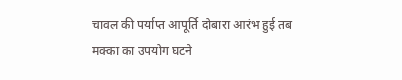चावल की पर्याप्त आपूर्ति दोबारा आरंभ हुई तब मक्का का उपयोग घटने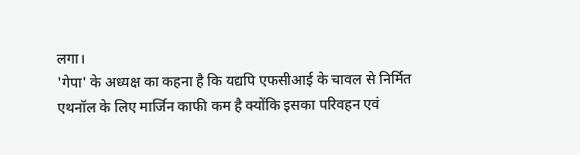लगा।
'गेपा' के अध्यक्ष का कहना है कि यद्यपि एफसीआई के चावल से निर्मित एथनॉल के लिए मार्जिन काफी कम है क्योंकि इसका परिवहन एवं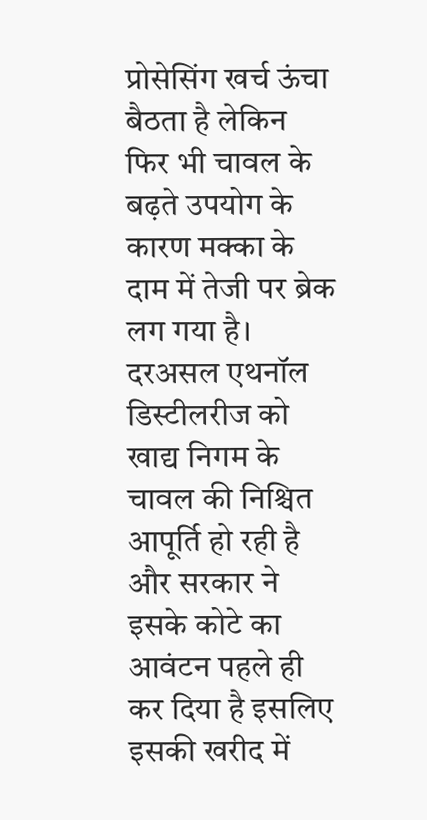प्रोसेसिंग खर्च ऊंचा बैठता है लेकिन फिर भी चावल के बढ़ते उपयोग के कारण मक्का के दाम में तेजी पर ब्रेक लग गया है।
दरअसल एथनॉल डिस्टीलरीज को खाद्य निगम के चावल की निश्चित आपूर्ति हो रही है और सरकार ने इसके कोटे का आवंटन पहले ही कर दिया है इसलिए इसकी खरीद में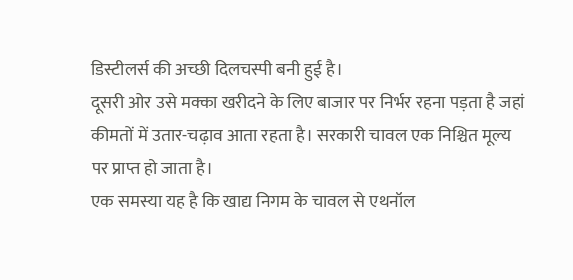डिस्टीलर्स की अच्छी दिलचस्पी बनी हुई है।
दूसरी ओर उसे मक्का खरीदने के लिए बाजार पर निर्भर रहना पड़ता है जहां कीमतों में उतार-चढ़ाव आता रहता है। सरकारी चावल एक निश्चित मूल्य पर प्राप्त हो जाता है।
एक समस्या यह है कि खाद्य निगम के चावल से एथनॉल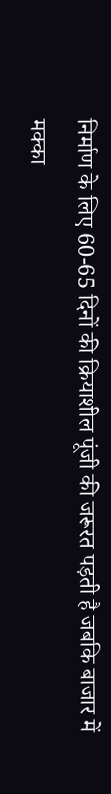निर्माण के लिए 60-65 दिनों की क्रियाशील पूंजी की जरूरत पड़ती है जबकि बाजार में मक्का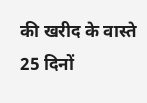की खरीद के वास्ते 25 दिनों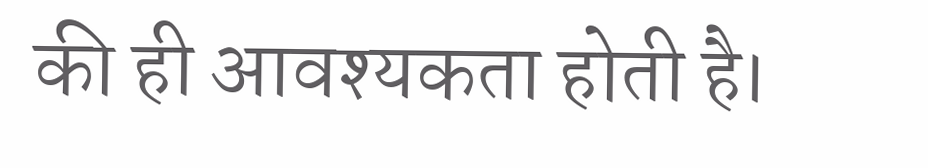की ही आवश्यकता होती है।